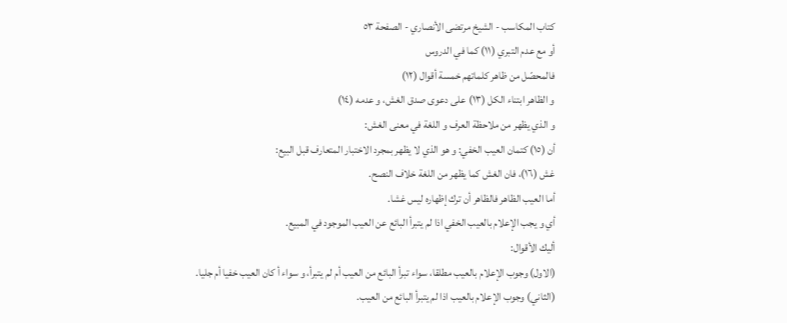كتاب المكاسب - الشيخ مرتضى الأنصاري - الصفحة ٥٣
أو مع عدم التبري (١١) كما في الدروس
فالمحصّل من ظاهر كلماتهم خمسة أقوال (١٢)
و الظاهر ابتناء الكل (١٣) على دعوى صدق الغش، و عدمه (١٤)
و الذي يظهر من ملاحظة العرف و اللغة في معنى الغش:
أن (١٥) كتمان العيب الخفي: و هو الذي لا يظهر بمجرد الاختبار المتعارف قبل البيع:
غش (١٦)، فان الغش كما يظهر من اللغة خلاف النصح.
أما العيب الظاهر فالظاهر أن ترك إظهاره ليس غشا.
أي و يجب الإعلام بالعيب الخفي اذا لم يتبرأ البائع عن العيب الموجود في المبيع.
أليك الأقوال:
(الاول) وجوب الإعلام بالعيب مطلقا، سواء تبرأ البائع من العيب أم لم يتبرأ، و سواء أ كان العيب خفيا أم جليا.
(الثاني) وجوب الإعلام بالعيب اذا لم يتبرأ البائع من العيب.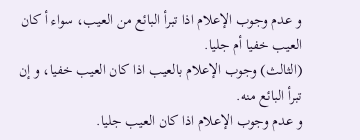و عدم وجوب الإعلام اذا تبرأ البائع من العيب، سواء أ كان العيب خفيا أم جليا.
(الثالث) وجوب الإعلام بالعيب اذا كان العيب خفيا، و إن تبرأ البائع منه.
و عدم وجوب الإعلام اذا كان العيب جليا.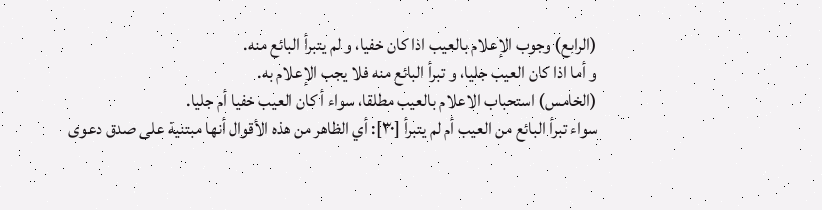(الرابع) وجوب الإعلام بالعيب اذا كان خفيا، و لم يتبرأ البائع منه.
و أما اذا كان العيب جليا، و تبرأ البائع منه فلا يجب الإعلام به.
(الخامس) استحباب الاعلام بالعيب مطلقا، سواء أ كان العيب خفيا أم جليا.
سواء تبرأ البائع من العيب أم لم يتبرأ [٣٠]: أي الظاهر من هذه الأقوال أنها مبتنية على صدق دعوى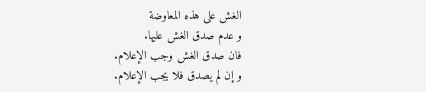الغش على هذه المعاوضة
و عدم صدق الغش عليها.
فان صدق الغش وجب الإعلام.
و إن لم يصدق فلا يجب الإعلام.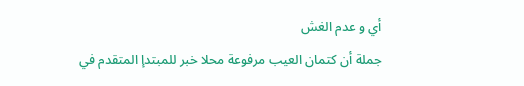أي و عدم الغش
جملة أن كتمان العيب مرفوعة محلا خبر للمبتدإ المتقدم في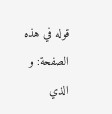قوله في هذه الصفحة: و الذي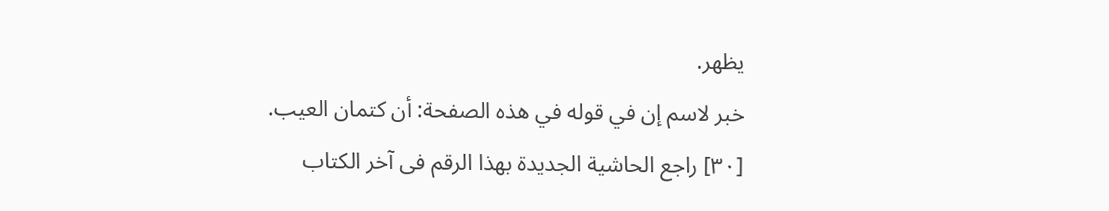يظهر.
خبر لاسم إن في قوله في هذه الصفحة: أن كتمان العيب.
[٣٠] راجع الحاشية الجديدة بهذا الرقم فى آخر الكتاب